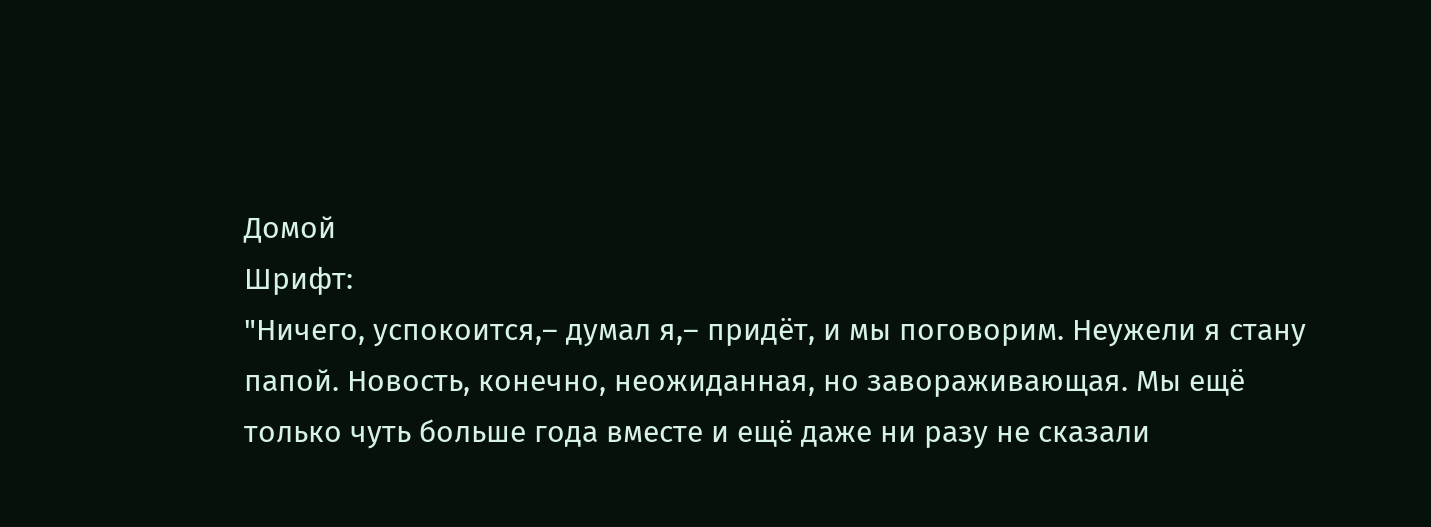Домой
Шрифт:
"Ничего, успокоится,– думал я,– придёт, и мы поговорим. Неужели я стану папой. Новость, конечно, неожиданная, но завораживающая. Мы ещё только чуть больше года вместе и ещё даже ни разу не сказали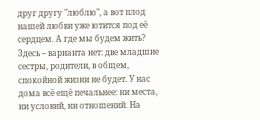друг другу "люблю", а вот плод нашей любви уже ютится под её сердцем. А где мы будем жить? Здесь – варианта нет: две младшие сестры, родители, в общем, спокойной жизни не будет. У нас дома всё ещё печальнее: ни места, ни условий, ни отношений. На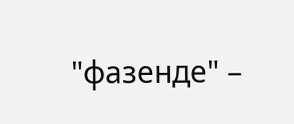"фазенде" –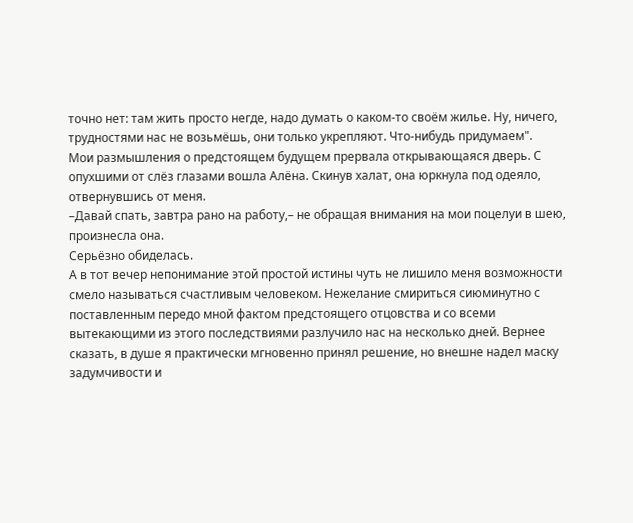точно нет: там жить просто негде, надо думать о каком-то своём жилье. Ну, ничего, трудностями нас не возьмёшь, они только укрепляют. Что-нибудь придумаем".
Мои размышления о предстоящем будущем прервала открывающаяся дверь. С опухшими от слёз глазами вошла Алёна. Скинув халат, она юркнула под одеяло, отвернувшись от меня.
–Давай спать, завтра рано на работу,– не обращая внимания на мои поцелуи в шею, произнесла она.
Серьёзно обиделась.
А в тот вечер непонимание этой простой истины чуть не лишило меня возможности смело называться счастливым человеком. Нежелание смириться сиюминутно с поставленным передо мной фактом предстоящего отцовства и со всеми вытекающими из этого последствиями разлучило нас на несколько дней. Вернее сказать, в душе я практически мгновенно принял решение, но внешне надел маску задумчивости и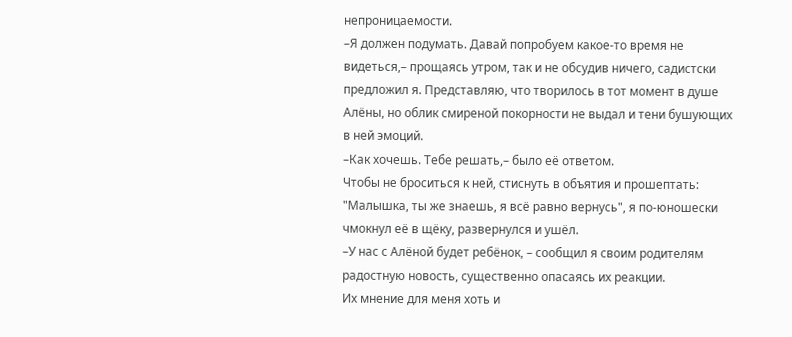непроницаемости.
–Я должен подумать. Давай попробуем какое-то время не видеться,– прощаясь утром, так и не обсудив ничего, садистски предложил я. Представляю, что творилось в тот момент в душе Алёны, но облик смиреной покорности не выдал и тени бушующих в ней эмоций.
–Как хочешь. Тебе решать,– было её ответом.
Чтобы не броситься к ней, стиснуть в объятия и прошептать: "Малышка, ты же знаешь, я всё равно вернусь", я по-юношески чмокнул её в щёку, развернулся и ушёл.
–У нас с Алёной будет ребёнок, – сообщил я своим родителям радостную новость, существенно опасаясь их реакции.
Их мнение для меня хоть и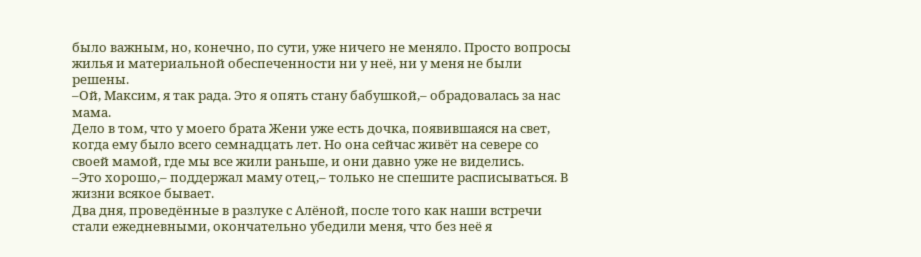было важным, но, конечно, по сути, уже ничего не меняло. Просто вопросы жилья и материальной обеспеченности ни у неё, ни у меня не были решены.
–Ой, Максим, я так рада. Это я опять стану бабушкой,– обрадовалась за нас мама.
Дело в том, что у моего брата Жени уже есть дочка, появившаяся на свет, когда ему было всего семнадцать лет. Но она сейчас живёт на севере со своей мамой, где мы все жили раньше, и они давно уже не виделись.
–Это хорошо,– поддержал маму отец,– только не спешите расписываться. В жизни всякое бывает.
Два дня, проведённые в разлуке с Алёной, после того как наши встречи стали ежедневными, окончательно убедили меня, что без неё я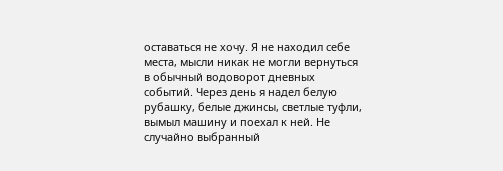оставаться не хочу. Я не находил себе места, мысли никак не могли вернуться в обычный водоворот дневных событий. Через день я надел белую рубашку, белые джинсы, светлые туфли, вымыл машину и поехал к ней. Не случайно выбранный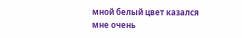мной белый цвет казался мне очень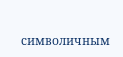символичным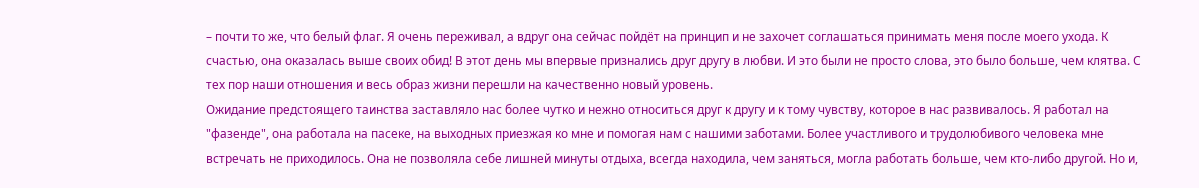– почти то же, что белый флаг. Я очень переживал, а вдруг она сейчас пойдёт на принцип и не захочет соглашаться принимать меня после моего ухода. К счастью, она оказалась выше своих обид! В этот день мы впервые признались друг другу в любви. И это были не просто слова, это было больше, чем клятва. С тех пор наши отношения и весь образ жизни перешли на качественно новый уровень.
Ожидание предстоящего таинства заставляло нас более чутко и нежно относиться друг к другу и к тому чувству, которое в нас развивалось. Я работал на "фазенде", она работала на пасеке, на выходных приезжая ко мне и помогая нам с нашими заботами. Более участливого и трудолюбивого человека мне встречать не приходилось. Она не позволяла себе лишней минуты отдыха, всегда находила, чем заняться, могла работать больше, чем кто-либо другой. Но и,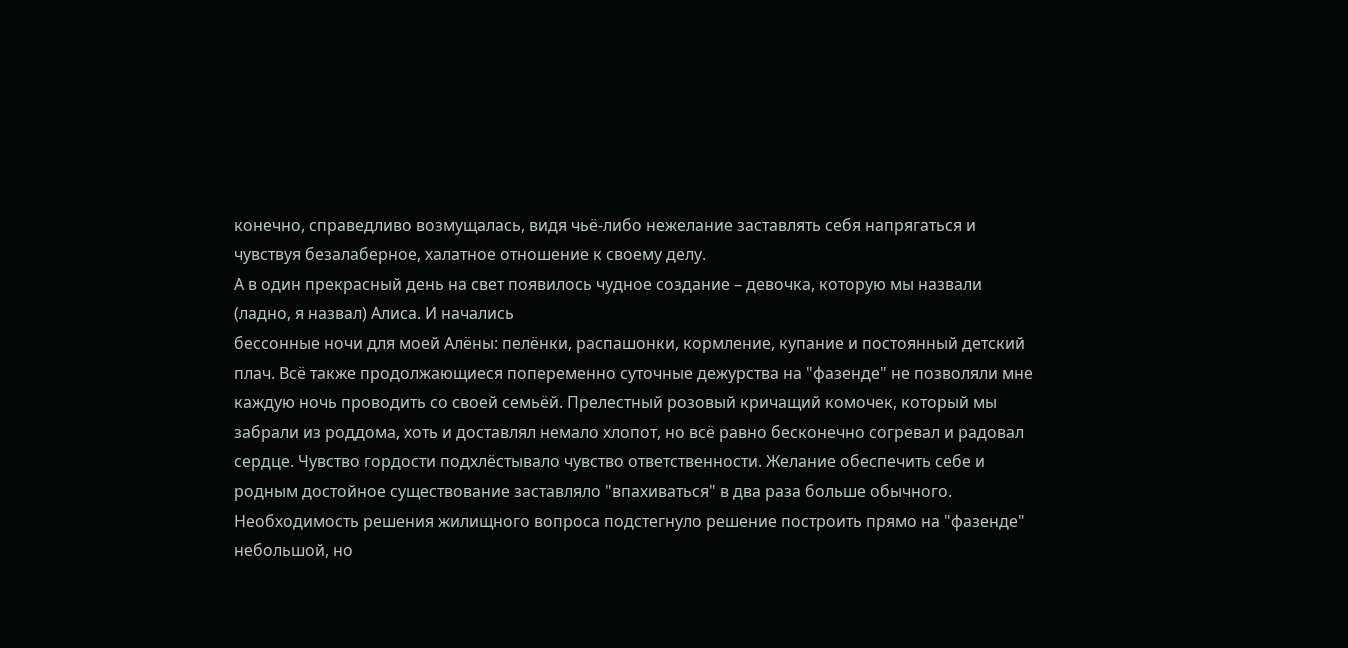конечно, справедливо возмущалась, видя чьё-либо нежелание заставлять себя напрягаться и чувствуя безалаберное, халатное отношение к своему делу.
А в один прекрасный день на свет появилось чудное создание – девочка, которую мы назвали (ладно, я назвал) Алиса. И начались
бессонные ночи для моей Алёны: пелёнки, распашонки, кормление, купание и постоянный детский плач. Всё также продолжающиеся попеременно суточные дежурства на "фазенде" не позволяли мне каждую ночь проводить со своей семьёй. Прелестный розовый кричащий комочек, который мы забрали из роддома, хоть и доставлял немало хлопот, но всё равно бесконечно согревал и радовал сердце. Чувство гордости подхлёстывало чувство ответственности. Желание обеспечить себе и родным достойное существование заставляло "впахиваться" в два раза больше обычного. Необходимость решения жилищного вопроса подстегнуло решение построить прямо на "фазенде" небольшой, но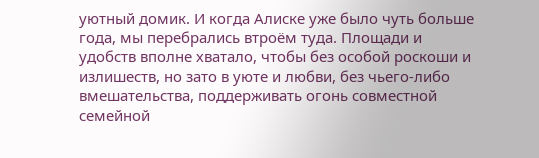уютный домик. И когда Алиске уже было чуть больше года, мы перебрались втроём туда. Площади и удобств вполне хватало, чтобы без особой роскоши и излишеств, но зато в уюте и любви, без чьего-либо вмешательства, поддерживать огонь совместной семейной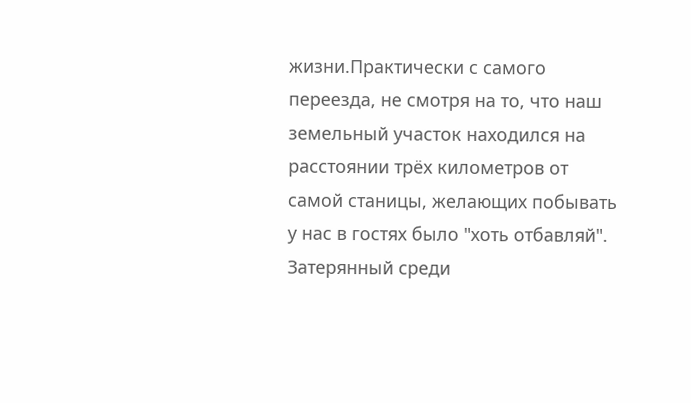жизни.Практически с самого переезда, не смотря на то, что наш земельный участок находился на расстоянии трёх километров от самой станицы, желающих побывать у нас в гостях было "хоть отбавляй". Затерянный среди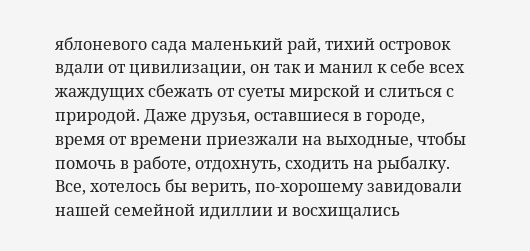яблоневого сада маленький рай, тихий островок вдали от цивилизации, он так и манил к себе всех жаждущих сбежать от суеты мирской и слиться с природой. Даже друзья, оставшиеся в городе, время от времени приезжали на выходные, чтобы помочь в работе, отдохнуть, сходить на рыбалку. Все, хотелось бы верить, по-хорошему завидовали нашей семейной идиллии и восхищались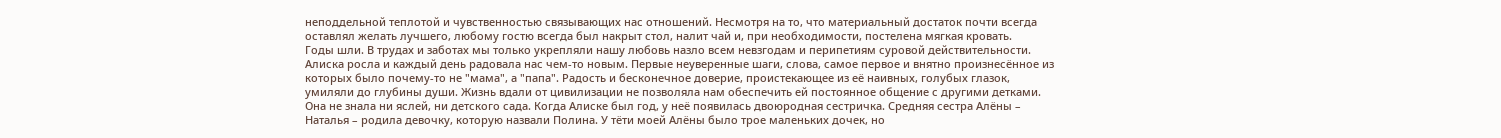неподдельной теплотой и чувственностью связывающих нас отношений. Несмотря на то, что материальный достаток почти всегда оставлял желать лучшего, любому гостю всегда был накрыт стол, налит чай и, при необходимости, постелена мягкая кровать.
Годы шли. В трудах и заботах мы только укрепляли нашу любовь назло всем невзгодам и перипетиям суровой действительности. Алиска росла и каждый день радовала нас чем-то новым. Первые неуверенные шаги, слова, самое первое и внятно произнесённое из которых было почему-то не "мама", а "папа". Радость и бесконечное доверие, проистекающее из её наивных, голубых глазок, умиляли до глубины души. Жизнь вдали от цивилизации не позволяла нам обеспечить ей постоянное общение с другими детками. Она не знала ни яслей, ни детского сада. Когда Алиске был год, у неё появилась двоюродная сестричка. Средняя сестра Алёны – Наталья – родила девочку, которую назвали Полина. У тёти моей Алёны было трое маленьких дочек, но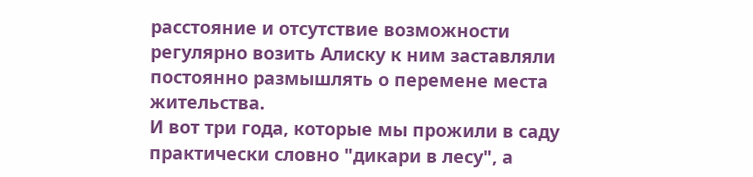расстояние и отсутствие возможности регулярно возить Алиску к ним заставляли постоянно размышлять о перемене места жительства.
И вот три года, которые мы прожили в саду практически словно "дикари в лесу", а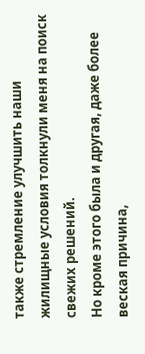также стремление улучшить наши жилищные условия толкнули меня на поиск свежих решений.
Но кроме этого была и другая, даже более веская причина,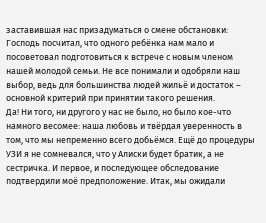заставившая нас призадуматься о смене обстановки: Господь посчитал, что одного ребёнка нам мало и посоветовал подготовиться к встрече с новым членом нашей молодой семьи. Не все понимали и одобряли наш выбор, ведь для большинства людей жильё и достаток – основной критерий при принятии такого решения.
Да! Ни того, ни другого у нас не было, но было кое-что намного весомее: наша любовь и твёрдая уверенность в том, что мы непременно всего добьёмся. Ещё до процедуры УЗИ я не сомневался, что у Алиски будет братик, а не сестричка. И первое, и последующее обследование подтвердили моё предположение. Итак, мы ожидали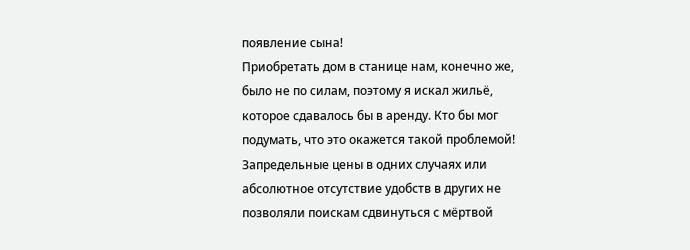появление сына!
Приобретать дом в станице нам, конечно же, было не по силам, поэтому я искал жильё, которое сдавалось бы в аренду. Кто бы мог подумать, что это окажется такой проблемой! Запредельные цены в одних случаях или абсолютное отсутствие удобств в других не позволяли поискам сдвинуться с мёртвой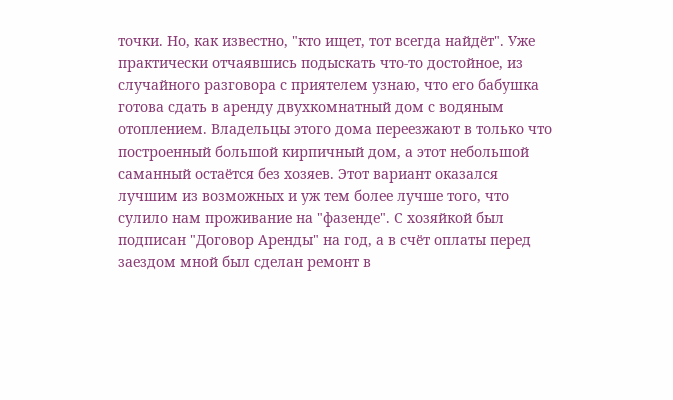точки. Но, как известно, "кто ищет, тот всегда найдёт". Уже практически отчаявшись подыскать что-то достойное, из случайного разговора с приятелем узнаю, что его бабушка готова сдать в аренду двухкомнатный дом с водяным отоплением. Владельцы этого дома переезжают в только что построенный большой кирпичный дом, а этот небольшой саманный остаётся без хозяев. Этот вариант оказался лучшим из возможных и уж тем более лучше того, что сулило нам проживание на "фазенде". С хозяйкой был подписан "Договор Аренды" на год, а в счёт оплаты перед заездом мной был сделан ремонт в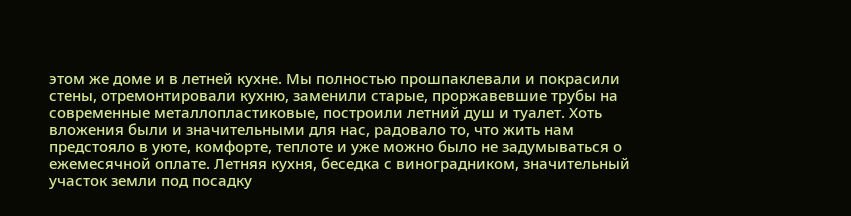этом же доме и в летней кухне. Мы полностью прошпаклевали и покрасили стены, отремонтировали кухню, заменили старые, проржавевшие трубы на современные металлопластиковые, построили летний душ и туалет. Хоть вложения были и значительными для нас, радовало то, что жить нам предстояло в уюте, комфорте, теплоте и уже можно было не задумываться о ежемесячной оплате. Летняя кухня, беседка с виноградником, значительный участок земли под посадку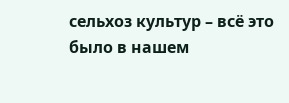сельхоз культур – всё это было в нашем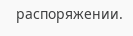распоряжении.